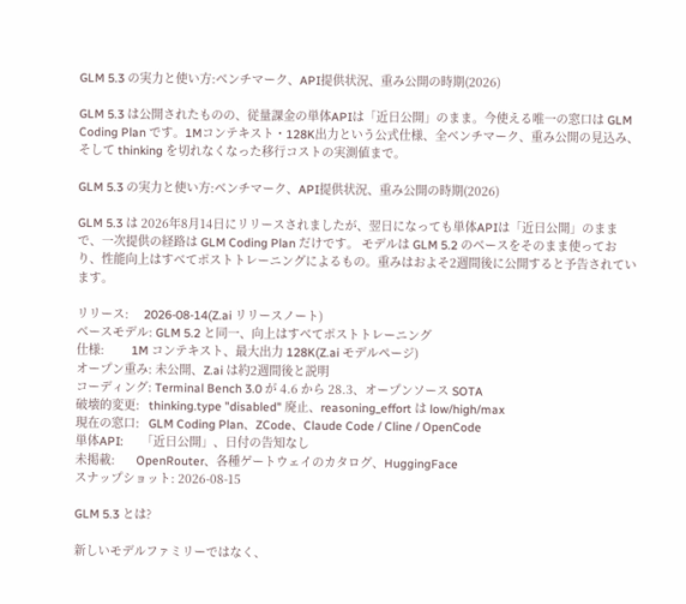GLM 5.3 の実力と使い方:ベンチマーク、API提供状況、重み公開の時期(2026)

GLM 5.3 は公開されたものの、従量課金の単体APIは「近日公開」のまま。今使える唯一の窓口は GLM Coding Plan です。1Mコンテキスト・128K出力という公式仕様、全ベンチマーク、重み公開の見込み、そして thinking を切れなくなった移行コストの実測値まで。

GLM 5.3 の実力と使い方:ベンチマーク、API提供状況、重み公開の時期(2026)

GLM 5.3 は 2026年8月14日にリリースされましたが、翌日になっても単体APIは「近日公開」のままで、一次提供の経路は GLM Coding Plan だけです。 モデルは GLM 5.2 のベースをそのまま使っており、性能向上はすべてポストトレーニングによるもの。重みはおよそ2週間後に公開すると予告されています。

リリース:     2026-08-14(Z.ai リリースノート)
ベースモデル: GLM 5.2 と同一、向上はすべてポストトレーニング
仕様:         1M コンテキスト、最大出力 128K(Z.ai モデルページ)
オープン重み: 未公開、Z.ai は約2週間後と説明
コーディング: Terminal Bench 3.0 が 4.6 から 28.3、オープンソース SOTA
破壊的変更:   thinking.type "disabled" 廃止、reasoning_effort は low/high/max
現在の窓口:   GLM Coding Plan、ZCode、Claude Code / Cline / OpenCode
単体API:      「近日公開」、日付の告知なし
未掲載:       OpenRouter、各種ゲートウェイのカタログ、HuggingFace
スナップショット: 2026-08-15

GLM 5.3 とは?

新しいモデルファミリーではなく、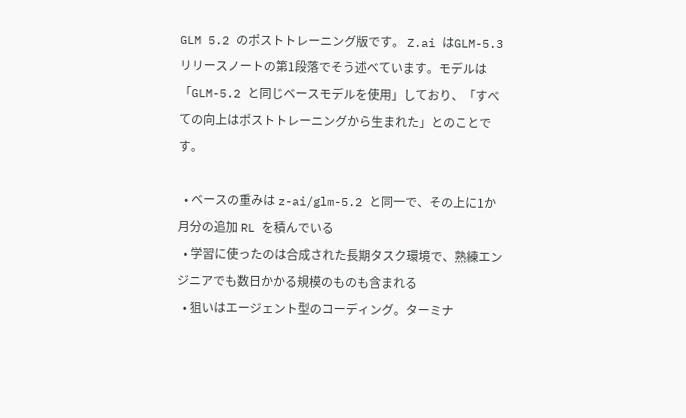GLM 5.2 のポストトレーニング版です。 Z.ai はGLM-5.3 リリースノートの第1段落でそう述べています。モデルは「GLM-5.2 と同じベースモデルを使用」しており、「すべての向上はポストトレーニングから生まれた」とのことです。

  • ベースの重みは z-ai/glm-5.2 と同一で、その上に1か月分の追加 RL を積んでいる
  • 学習に使ったのは合成された長期タスク環境で、熟練エンジニアでも数日かかる規模のものも含まれる
  • 狙いはエージェント型のコーディング。ターミナ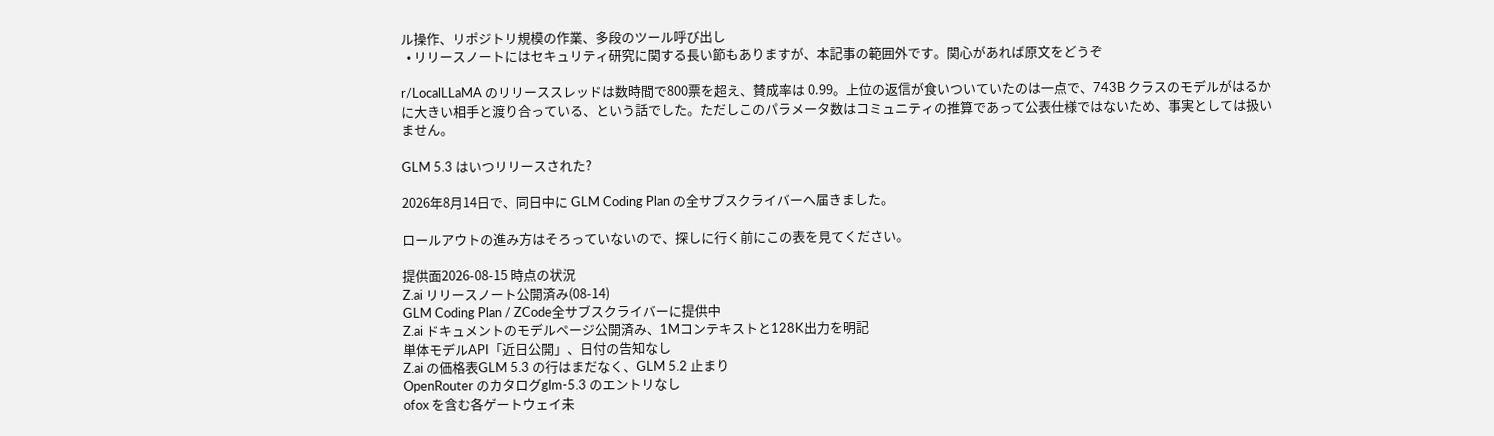ル操作、リポジトリ規模の作業、多段のツール呼び出し
  • リリースノートにはセキュリティ研究に関する長い節もありますが、本記事の範囲外です。関心があれば原文をどうぞ

r/LocalLLaMA のリリーススレッドは数時間で800票を超え、賛成率は 0.99。上位の返信が食いついていたのは一点で、743B クラスのモデルがはるかに大きい相手と渡り合っている、という話でした。ただしこのパラメータ数はコミュニティの推算であって公表仕様ではないため、事実としては扱いません。

GLM 5.3 はいつリリースされた?

2026年8月14日で、同日中に GLM Coding Plan の全サブスクライバーへ届きました。

ロールアウトの進み方はそろっていないので、探しに行く前にこの表を見てください。

提供面2026-08-15 時点の状況
Z.ai リリースノート公開済み(08-14)
GLM Coding Plan / ZCode全サブスクライバーに提供中
Z.ai ドキュメントのモデルページ公開済み、1Mコンテキストと128K出力を明記
単体モデルAPI「近日公開」、日付の告知なし
Z.ai の価格表GLM 5.3 の行はまだなく、GLM 5.2 止まり
OpenRouter のカタログglm-5.3 のエントリなし
ofox を含む各ゲートウェイ未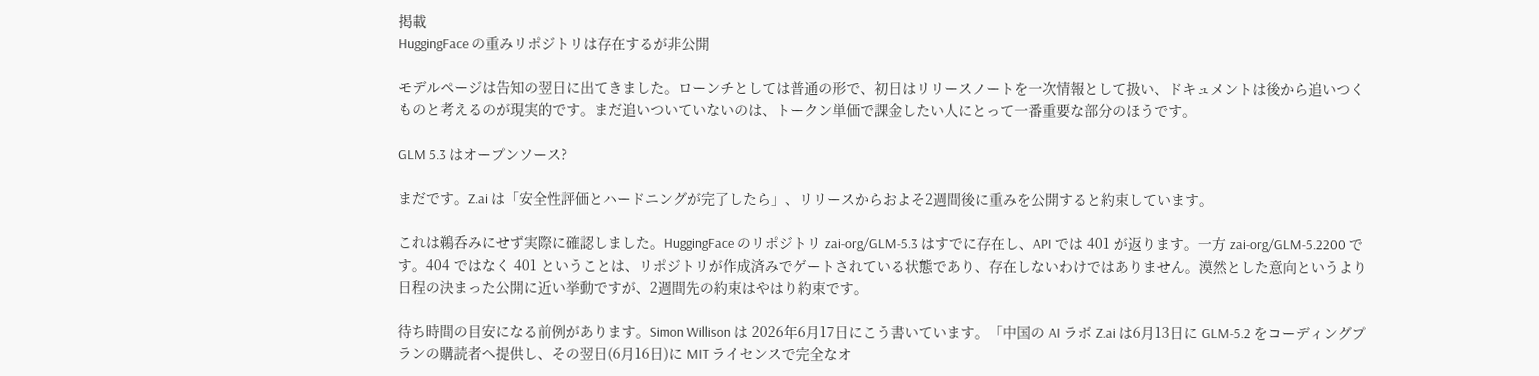掲載
HuggingFace の重みリポジトリは存在するが非公開

モデルページは告知の翌日に出てきました。ローンチとしては普通の形で、初日はリリースノートを一次情報として扱い、ドキュメントは後から追いつくものと考えるのが現実的です。まだ追いついていないのは、トークン単価で課金したい人にとって一番重要な部分のほうです。

GLM 5.3 はオープンソース?

まだです。Z.ai は「安全性評価とハードニングが完了したら」、リリースからおよそ2週間後に重みを公開すると約束しています。

これは鵜呑みにせず実際に確認しました。HuggingFace のリポジトリ zai-org/GLM-5.3 はすでに存在し、API では 401 が返ります。一方 zai-org/GLM-5.2200 です。404 ではなく 401 ということは、リポジトリが作成済みでゲートされている状態であり、存在しないわけではありません。漠然とした意向というより日程の決まった公開に近い挙動ですが、2週間先の約束はやはり約束です。

待ち時間の目安になる前例があります。Simon Willison は 2026年6月17日にこう書いています。「中国の AI ラボ Z.ai は6月13日に GLM-5.2 をコーディングプランの購読者へ提供し、その翌日(6月16日)に MIT ライセンスで完全なオ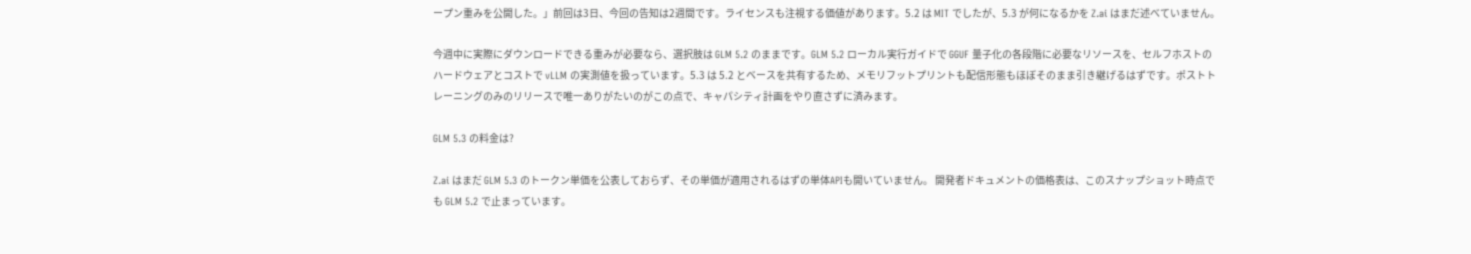ープン重みを公開した。」前回は3日、今回の告知は2週間です。ライセンスも注視する価値があります。5.2 は MIT でしたが、5.3 が何になるかを Z.ai はまだ述べていません。

今週中に実際にダウンロードできる重みが必要なら、選択肢は GLM 5.2 のままです。GLM 5.2 ローカル実行ガイドで GGUF 量子化の各段階に必要なリソースを、セルフホストのハードウェアとコストで vLLM の実測値を扱っています。5.3 は 5.2 とベースを共有するため、メモリフットプリントも配信形態もほぼそのまま引き継げるはずです。ポストトレーニングのみのリリースで唯一ありがたいのがこの点で、キャパシティ計画をやり直さずに済みます。

GLM 5.3 の料金は?

Z.ai はまだ GLM 5.3 のトークン単価を公表しておらず、その単価が適用されるはずの単体APIも開いていません。 開発者ドキュメントの価格表は、このスナップショット時点でも GLM 5.2 で止まっています。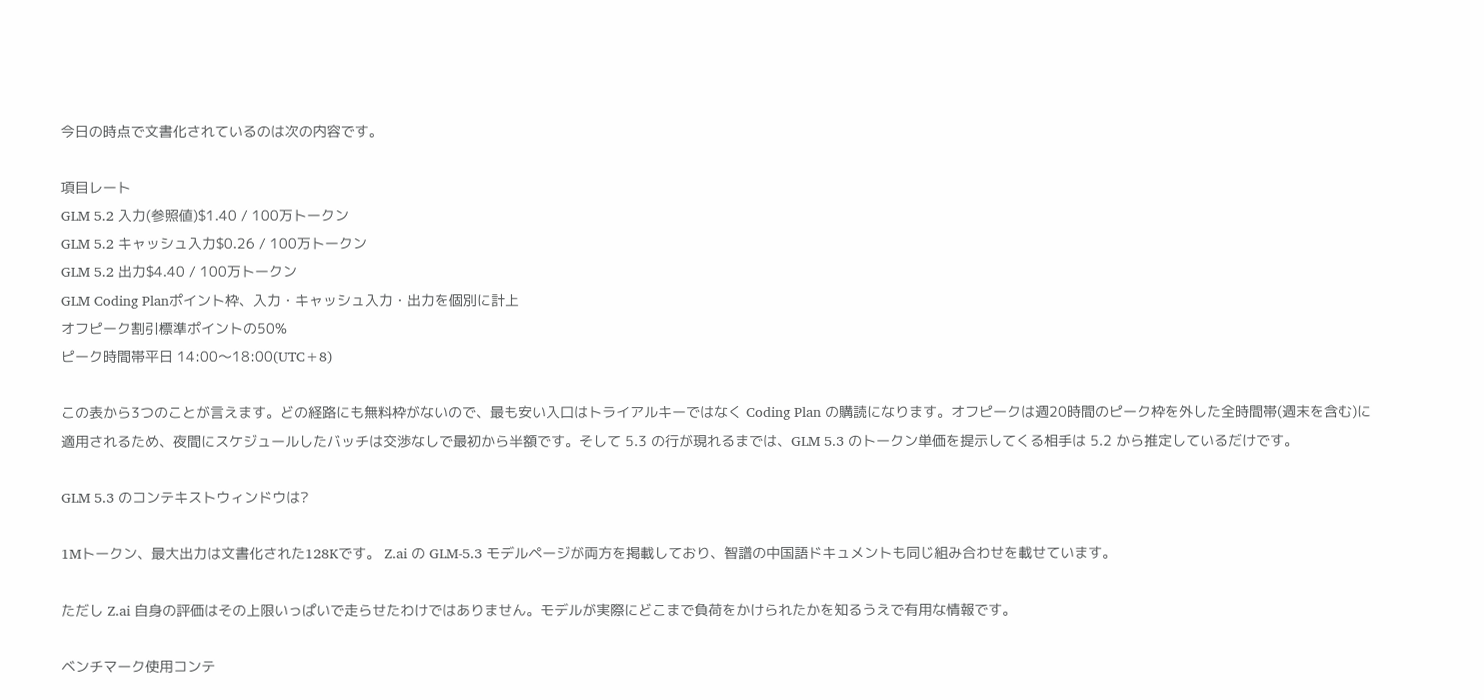今日の時点で文書化されているのは次の内容です。

項目レート
GLM 5.2 入力(参照値)$1.40 / 100万トークン
GLM 5.2 キャッシュ入力$0.26 / 100万トークン
GLM 5.2 出力$4.40 / 100万トークン
GLM Coding Planポイント枠、入力・キャッシュ入力・出力を個別に計上
オフピーク割引標準ポイントの50%
ピーク時間帯平日 14:00〜18:00(UTC+8)

この表から3つのことが言えます。どの経路にも無料枠がないので、最も安い入口はトライアルキーではなく Coding Plan の購読になります。オフピークは週20時間のピーク枠を外した全時間帯(週末を含む)に適用されるため、夜間にスケジュールしたバッチは交渉なしで最初から半額です。そして 5.3 の行が現れるまでは、GLM 5.3 のトークン単価を提示してくる相手は 5.2 から推定しているだけです。

GLM 5.3 のコンテキストウィンドウは?

1Mトークン、最大出力は文書化された128Kです。 Z.ai の GLM-5.3 モデルページが両方を掲載しており、智譜の中国語ドキュメントも同じ組み合わせを載せています。

ただし Z.ai 自身の評価はその上限いっぱいで走らせたわけではありません。モデルが実際にどこまで負荷をかけられたかを知るうえで有用な情報です。

ベンチマーク使用コンテ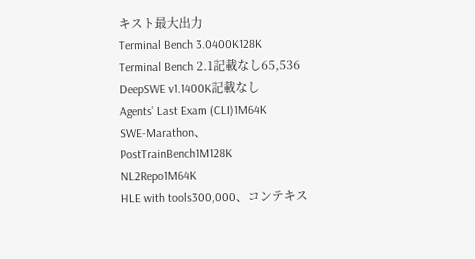キスト最大出力
Terminal Bench 3.0400K128K
Terminal Bench 2.1記載なし65,536
DeepSWE v1.1400K記載なし
Agents’ Last Exam (CLI)1M64K
SWE-Marathon、PostTrainBench1M128K
NL2Repo1M64K
HLE with tools300,000、コンテキス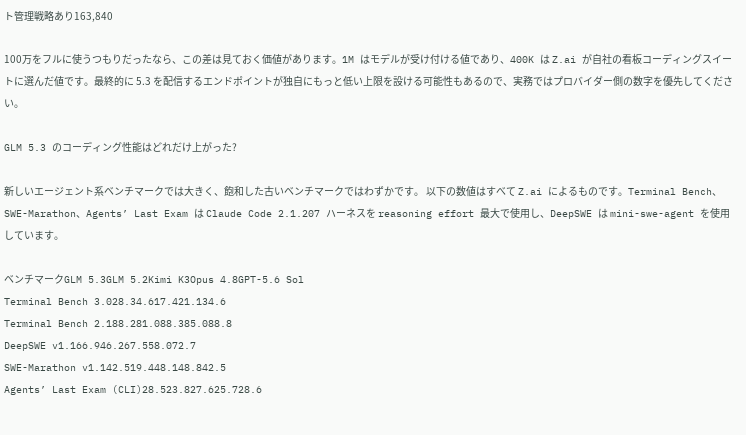ト管理戦略あり163,840

100万をフルに使うつもりだったなら、この差は見ておく価値があります。1M はモデルが受け付ける値であり、400K は Z.ai が自社の看板コーディングスイートに選んだ値です。最終的に 5.3 を配信するエンドポイントが独自にもっと低い上限を設ける可能性もあるので、実務ではプロバイダー側の数字を優先してください。

GLM 5.3 のコーディング性能はどれだけ上がった?

新しいエージェント系ベンチマークでは大きく、飽和した古いベンチマークではわずかです。 以下の数値はすべて Z.ai によるものです。Terminal Bench、SWE-Marathon、Agents’ Last Exam は Claude Code 2.1.207 ハーネスを reasoning effort 最大で使用し、DeepSWE は mini-swe-agent を使用しています。

ベンチマークGLM 5.3GLM 5.2Kimi K3Opus 4.8GPT-5.6 Sol
Terminal Bench 3.028.34.617.421.134.6
Terminal Bench 2.188.281.088.385.088.8
DeepSWE v1.166.946.267.558.072.7
SWE-Marathon v1.142.519.448.148.842.5
Agents’ Last Exam (CLI)28.523.827.625.728.6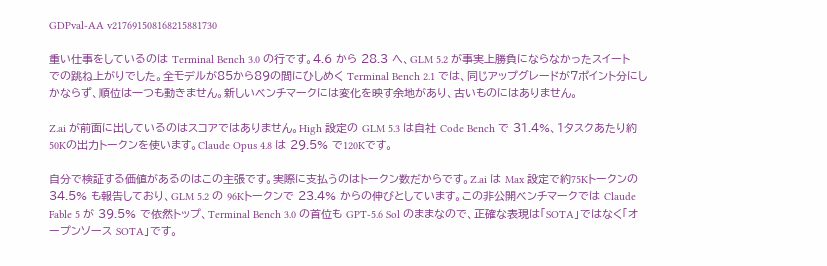GDPval-AA v217691508168215881730

重い仕事をしているのは Terminal Bench 3.0 の行です。4.6 から 28.3 へ、GLM 5.2 が事実上勝負にならなかったスイートでの跳ね上がりでした。全モデルが85から89の間にひしめく Terminal Bench 2.1 では、同じアップグレードが7ポイント分にしかならず、順位は一つも動きません。新しいベンチマークには変化を映す余地があり、古いものにはありません。

Z.ai が前面に出しているのはスコアではありません。High 設定の GLM 5.3 は自社 Code Bench で 31.4%、1タスクあたり約50Kの出力トークンを使います。Claude Opus 4.8 は 29.5% で120Kです。

自分で検証する価値があるのはこの主張です。実際に支払うのはトークン数だからです。Z.ai は Max 設定で約75Kトークンの 34.5% も報告しており、GLM 5.2 の 96Kトークンで 23.4% からの伸びとしています。この非公開ベンチマークでは Claude Fable 5 が 39.5% で依然トップ、Terminal Bench 3.0 の首位も GPT-5.6 Sol のままなので、正確な表現は「SOTA」ではなく「オープンソース SOTA」です。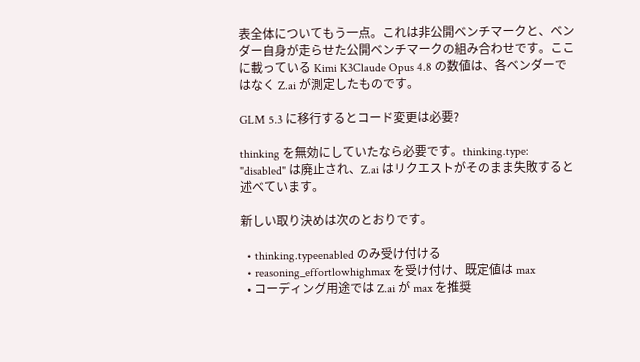表全体についてもう一点。これは非公開ベンチマークと、ベンダー自身が走らせた公開ベンチマークの組み合わせです。ここに載っている Kimi K3Claude Opus 4.8 の数値は、各ベンダーではなく Z.ai が測定したものです。

GLM 5.3 に移行するとコード変更は必要?

thinking を無効にしていたなら必要です。thinking.type: "disabled" は廃止され、Z.ai はリクエストがそのまま失敗すると述べています。

新しい取り決めは次のとおりです。

  • thinking.typeenabled のみ受け付ける
  • reasoning_effortlowhighmax を受け付け、既定値は max
  • コーディング用途では Z.ai が max を推奨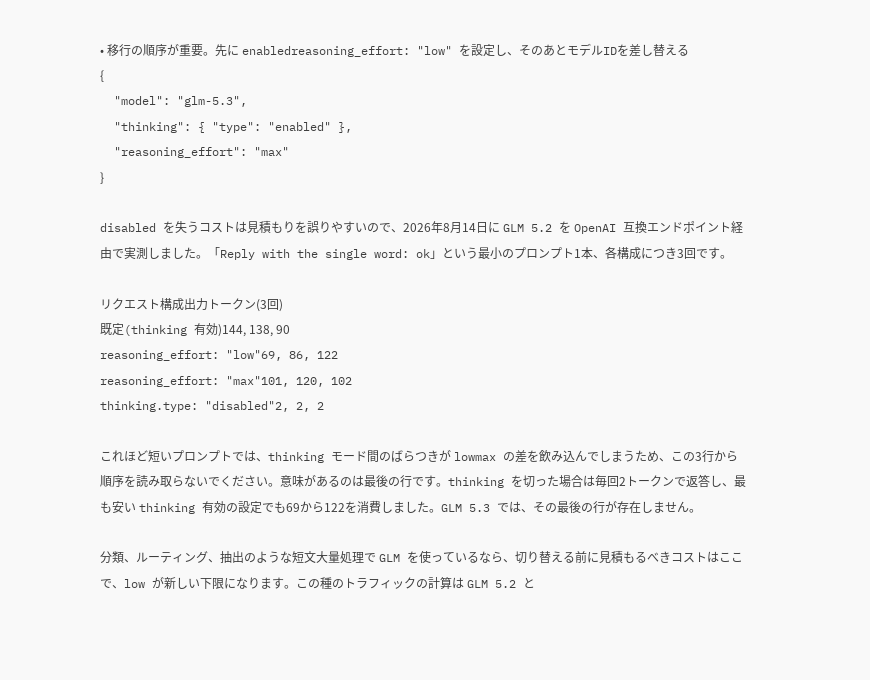• 移行の順序が重要。先に enabledreasoning_effort: "low" を設定し、そのあとモデルIDを差し替える
{
  "model": "glm-5.3",
  "thinking": { "type": "enabled" },
  "reasoning_effort": "max"
}

disabled を失うコストは見積もりを誤りやすいので、2026年8月14日に GLM 5.2 を OpenAI 互換エンドポイント経由で実測しました。「Reply with the single word: ok」という最小のプロンプト1本、各構成につき3回です。

リクエスト構成出力トークン(3回)
既定(thinking 有効)144, 138, 90
reasoning_effort: "low"69, 86, 122
reasoning_effort: "max"101, 120, 102
thinking.type: "disabled"2, 2, 2

これほど短いプロンプトでは、thinking モード間のばらつきが lowmax の差を飲み込んでしまうため、この3行から順序を読み取らないでください。意味があるのは最後の行です。thinking を切った場合は毎回2トークンで返答し、最も安い thinking 有効の設定でも69から122を消費しました。GLM 5.3 では、その最後の行が存在しません。

分類、ルーティング、抽出のような短文大量処理で GLM を使っているなら、切り替える前に見積もるべきコストはここで、low が新しい下限になります。この種のトラフィックの計算は GLM 5.2 と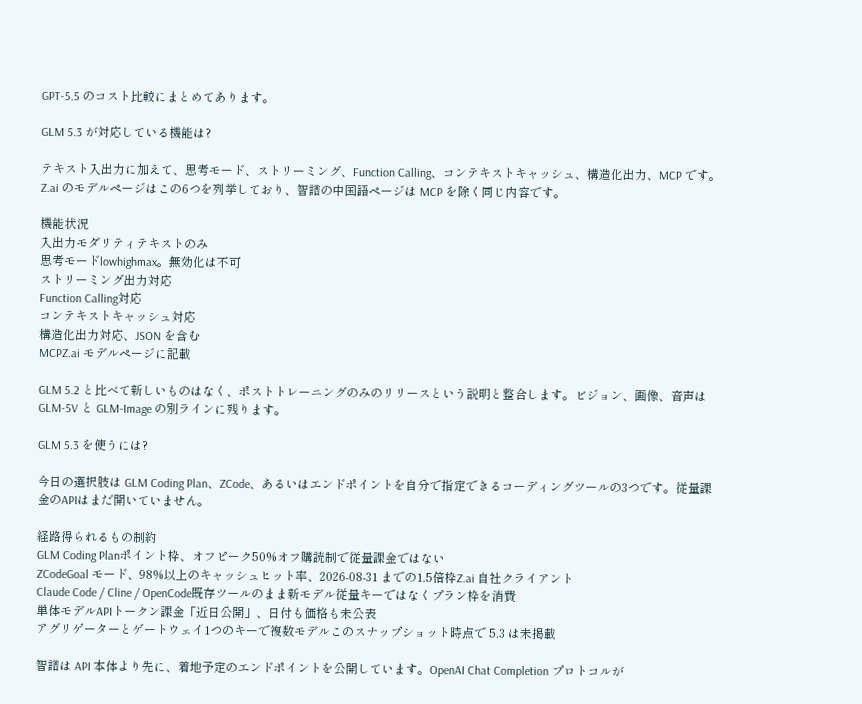GPT-5.5 のコスト比較にまとめてあります。

GLM 5.3 が対応している機能は?

テキスト入出力に加えて、思考モード、ストリーミング、Function Calling、コンテキストキャッシュ、構造化出力、MCP です。 Z.ai のモデルページはこの6つを列挙しており、智譜の中国語ページは MCP を除く同じ内容です。

機能状況
入出力モダリティテキストのみ
思考モードlowhighmax。無効化は不可
ストリーミング出力対応
Function Calling対応
コンテキストキャッシュ対応
構造化出力対応、JSON を含む
MCPZ.ai モデルページに記載

GLM 5.2 と比べて新しいものはなく、ポストトレーニングのみのリリースという説明と整合します。ビジョン、画像、音声は GLM-5V と GLM-Image の別ラインに残ります。

GLM 5.3 を使うには?

今日の選択肢は GLM Coding Plan、ZCode、あるいはエンドポイントを自分で指定できるコーディングツールの3つです。従量課金のAPIはまだ開いていません。

経路得られるもの制約
GLM Coding Planポイント枠、オフピーク50%オフ購読制で従量課金ではない
ZCodeGoal モード、98%以上のキャッシュヒット率、2026-08-31 までの1.5倍枠Z.ai 自社クライアント
Claude Code / Cline / OpenCode既存ツールのまま新モデル従量キーではなくプラン枠を消費
単体モデルAPIトークン課金「近日公開」、日付も価格も未公表
アグリゲーターとゲートウェイ1つのキーで複数モデルこのスナップショット時点で 5.3 は未掲載

智譜は API 本体より先に、着地予定のエンドポイントを公開しています。OpenAI Chat Completion プロトコルが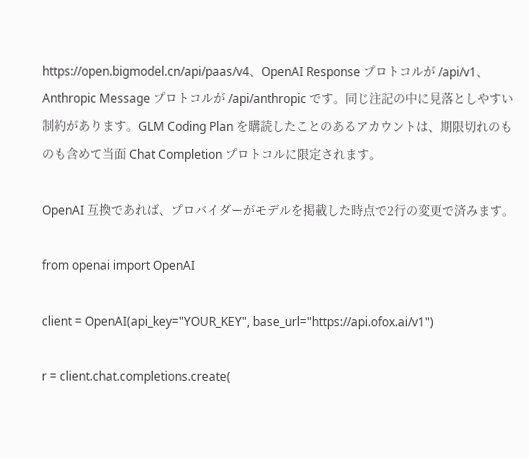https://open.bigmodel.cn/api/paas/v4、OpenAI Response プロトコルが /api/v1、Anthropic Message プロトコルが /api/anthropic です。同じ注記の中に見落としやすい制約があります。GLM Coding Plan を購読したことのあるアカウントは、期限切れのものも含めて当面 Chat Completion プロトコルに限定されます。

OpenAI 互換であれば、プロバイダーがモデルを掲載した時点で2行の変更で済みます。

from openai import OpenAI

client = OpenAI(api_key="YOUR_KEY", base_url="https://api.ofox.ai/v1")

r = client.chat.completions.create(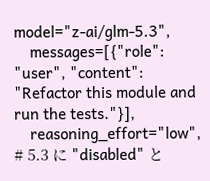model="z-ai/glm-5.3",
    messages=[{"role": "user", "content": "Refactor this module and run the tests."}],
    reasoning_effort="low",   # 5.3 に "disabled" と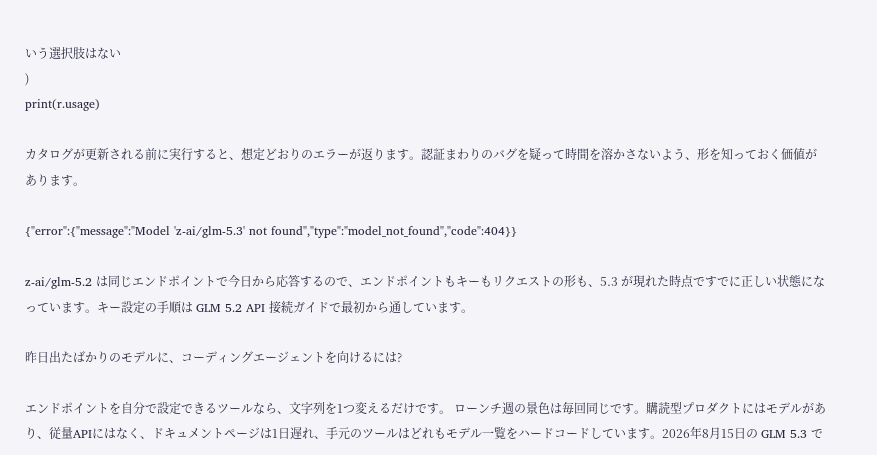いう選択肢はない
)
print(r.usage)

カタログが更新される前に実行すると、想定どおりのエラーが返ります。認証まわりのバグを疑って時間を溶かさないよう、形を知っておく価値があります。

{"error":{"message":"Model 'z-ai/glm-5.3' not found","type":"model_not_found","code":404}}

z-ai/glm-5.2 は同じエンドポイントで今日から応答するので、エンドポイントもキーもリクエストの形も、5.3 が現れた時点ですでに正しい状態になっています。キー設定の手順は GLM 5.2 API 接続ガイドで最初から通しています。

昨日出たばかりのモデルに、コーディングエージェントを向けるには?

エンドポイントを自分で設定できるツールなら、文字列を1つ変えるだけです。 ローンチ週の景色は毎回同じです。購読型プロダクトにはモデルがあり、従量APIにはなく、ドキュメントページは1日遅れ、手元のツールはどれもモデル一覧をハードコードしています。2026年8月15日の GLM 5.3 で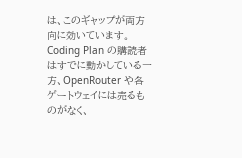は、このギャップが両方向に効いています。Coding Plan の購読者はすでに動かしている一方、OpenRouter や各ゲートウェイには売るものがなく、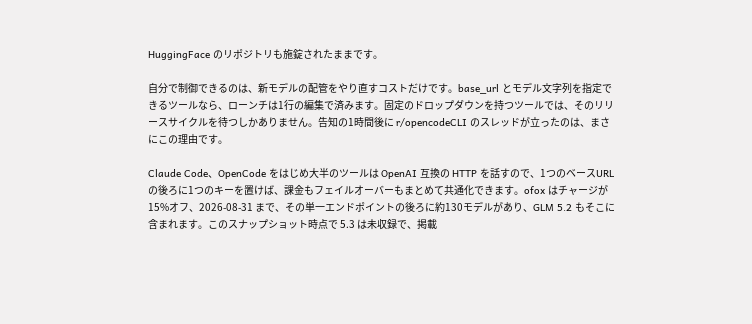HuggingFace のリポジトリも施錠されたままです。

自分で制御できるのは、新モデルの配管をやり直すコストだけです。base_url とモデル文字列を指定できるツールなら、ローンチは1行の編集で済みます。固定のドロップダウンを持つツールでは、そのリリースサイクルを待つしかありません。告知の1時間後に r/opencodeCLI のスレッドが立ったのは、まさにこの理由です。

Claude Code、OpenCode をはじめ大半のツールは OpenAI 互換の HTTP を話すので、1つのベースURLの後ろに1つのキーを置けば、課金もフェイルオーバーもまとめて共通化できます。ofox はチャージが15%オフ、2026-08-31 まで、その単一エンドポイントの後ろに約130モデルがあり、GLM 5.2 もそこに含まれます。このスナップショット時点で 5.3 は未収録で、掲載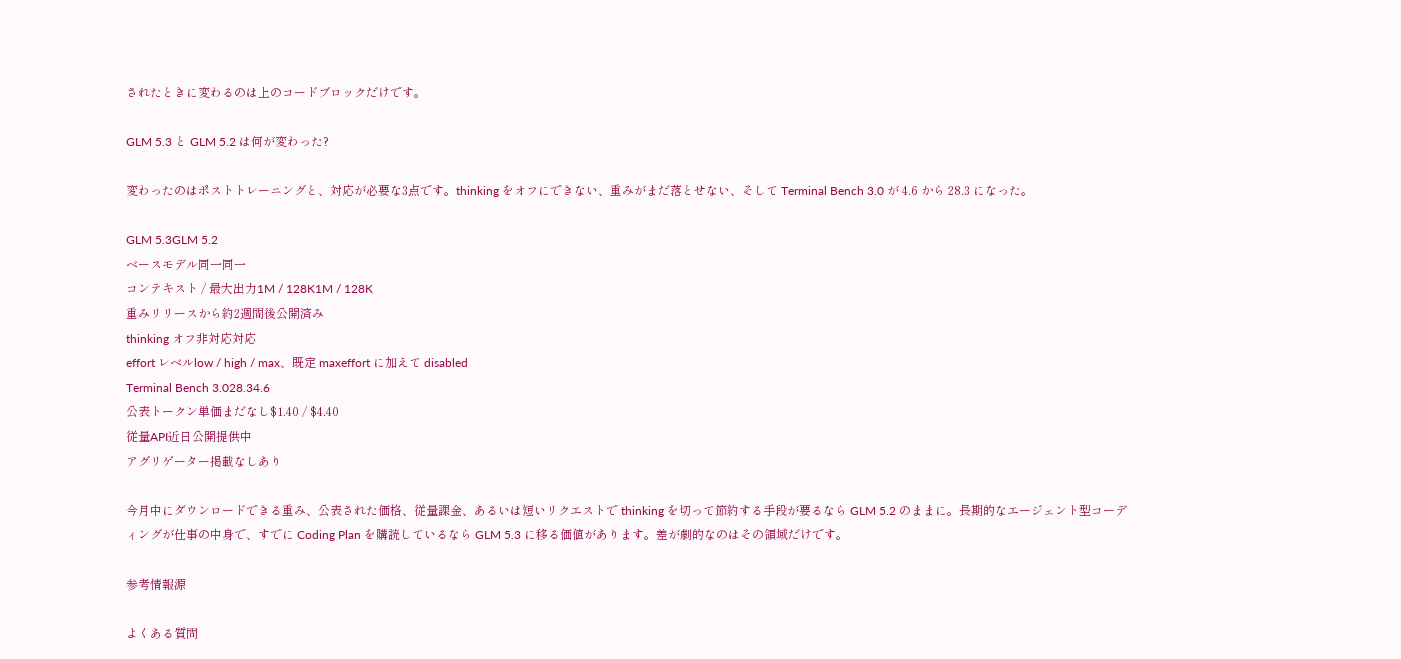されたときに変わるのは上のコードブロックだけです。

GLM 5.3 と GLM 5.2 は何が変わった?

変わったのはポストトレーニングと、対応が必要な3点です。thinking をオフにできない、重みがまだ落とせない、そして Terminal Bench 3.0 が 4.6 から 28.3 になった。

GLM 5.3GLM 5.2
ベースモデル同一同一
コンテキスト / 最大出力1M / 128K1M / 128K
重みリリースから約2週間後公開済み
thinking オフ非対応対応
effort レベルlow / high / max、既定 maxeffort に加えて disabled
Terminal Bench 3.028.34.6
公表トークン単価まだなし$1.40 / $4.40
従量API近日公開提供中
アグリゲーター掲載なしあり

今月中にダウンロードできる重み、公表された価格、従量課金、あるいは短いリクエストで thinking を切って節約する手段が要るなら GLM 5.2 のままに。長期的なエージェント型コーディングが仕事の中身で、すでに Coding Plan を購読しているなら GLM 5.3 に移る価値があります。差が劇的なのはその領域だけです。

参考情報源

よくある質問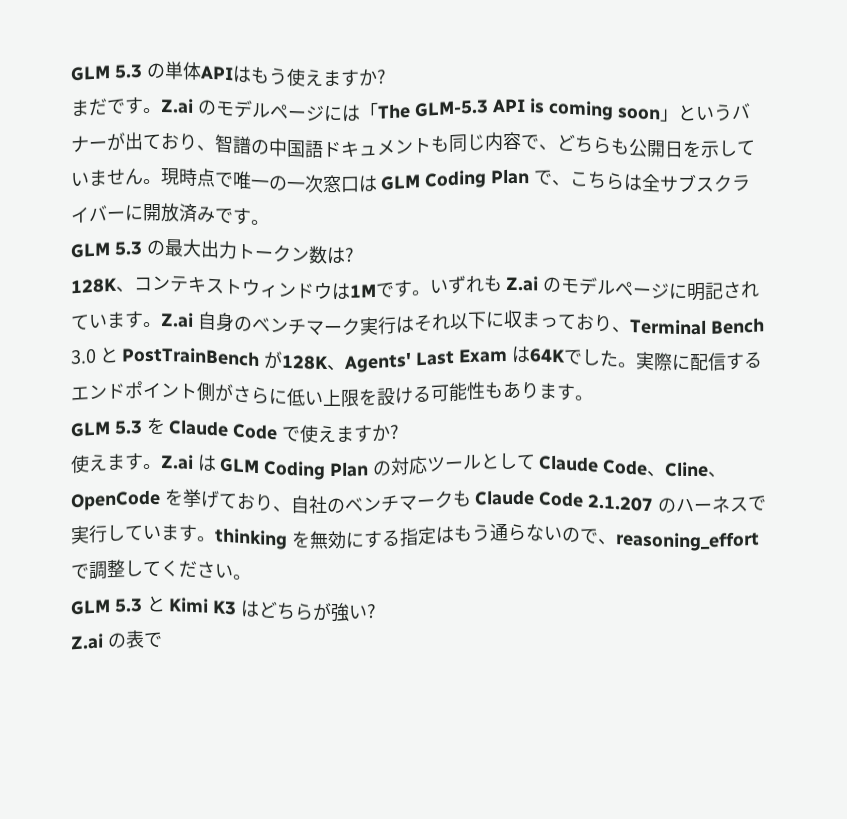GLM 5.3 の単体APIはもう使えますか?
まだです。Z.ai のモデルページには「The GLM-5.3 API is coming soon」というバナーが出ており、智譜の中国語ドキュメントも同じ内容で、どちらも公開日を示していません。現時点で唯一の一次窓口は GLM Coding Plan で、こちらは全サブスクライバーに開放済みです。
GLM 5.3 の最大出力トークン数は?
128K、コンテキストウィンドウは1Mです。いずれも Z.ai のモデルページに明記されています。Z.ai 自身のベンチマーク実行はそれ以下に収まっており、Terminal Bench 3.0 と PostTrainBench が128K、Agents' Last Exam は64Kでした。実際に配信するエンドポイント側がさらに低い上限を設ける可能性もあります。
GLM 5.3 を Claude Code で使えますか?
使えます。Z.ai は GLM Coding Plan の対応ツールとして Claude Code、Cline、OpenCode を挙げており、自社のベンチマークも Claude Code 2.1.207 のハーネスで実行しています。thinking を無効にする指定はもう通らないので、reasoning_effort で調整してください。
GLM 5.3 と Kimi K3 はどちらが強い?
Z.ai の表で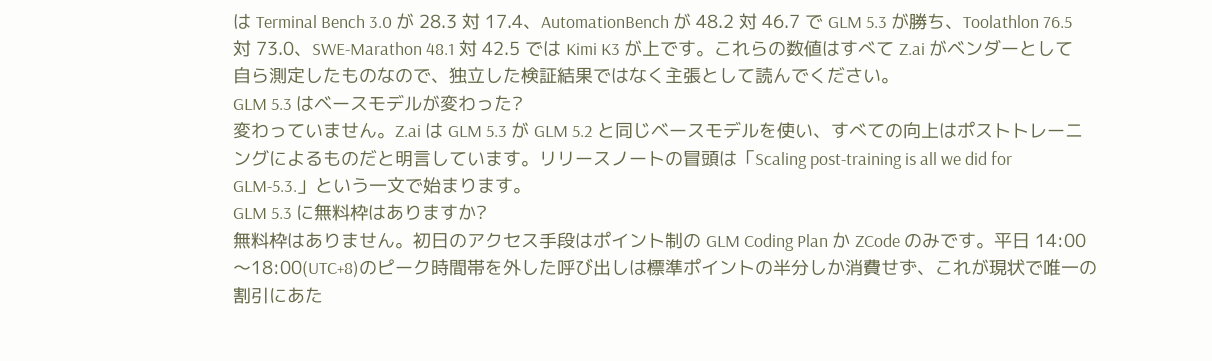は Terminal Bench 3.0 が 28.3 対 17.4、AutomationBench が 48.2 対 46.7 で GLM 5.3 が勝ち、Toolathlon 76.5 対 73.0、SWE-Marathon 48.1 対 42.5 では Kimi K3 が上です。これらの数値はすべて Z.ai がベンダーとして自ら測定したものなので、独立した検証結果ではなく主張として読んでください。
GLM 5.3 はベースモデルが変わった?
変わっていません。Z.ai は GLM 5.3 が GLM 5.2 と同じベースモデルを使い、すべての向上はポストトレーニングによるものだと明言しています。リリースノートの冒頭は「Scaling post-training is all we did for GLM-5.3.」という一文で始まります。
GLM 5.3 に無料枠はありますか?
無料枠はありません。初日のアクセス手段はポイント制の GLM Coding Plan か ZCode のみです。平日 14:00〜18:00(UTC+8)のピーク時間帯を外した呼び出しは標準ポイントの半分しか消費せず、これが現状で唯一の割引にあた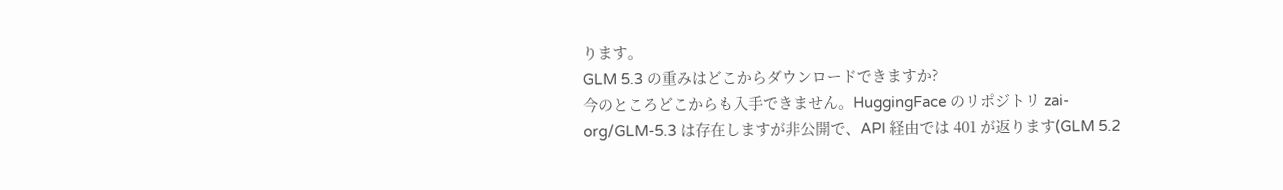ります。
GLM 5.3 の重みはどこからダウンロードできますか?
今のところどこからも入手できません。HuggingFace のリポジトリ zai-org/GLM-5.3 は存在しますが非公開で、API 経由では 401 が返ります(GLM 5.2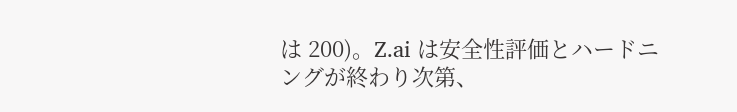は 200)。Z.ai は安全性評価とハードニングが終わり次第、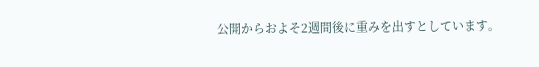公開からおよそ2週間後に重みを出すとしています。